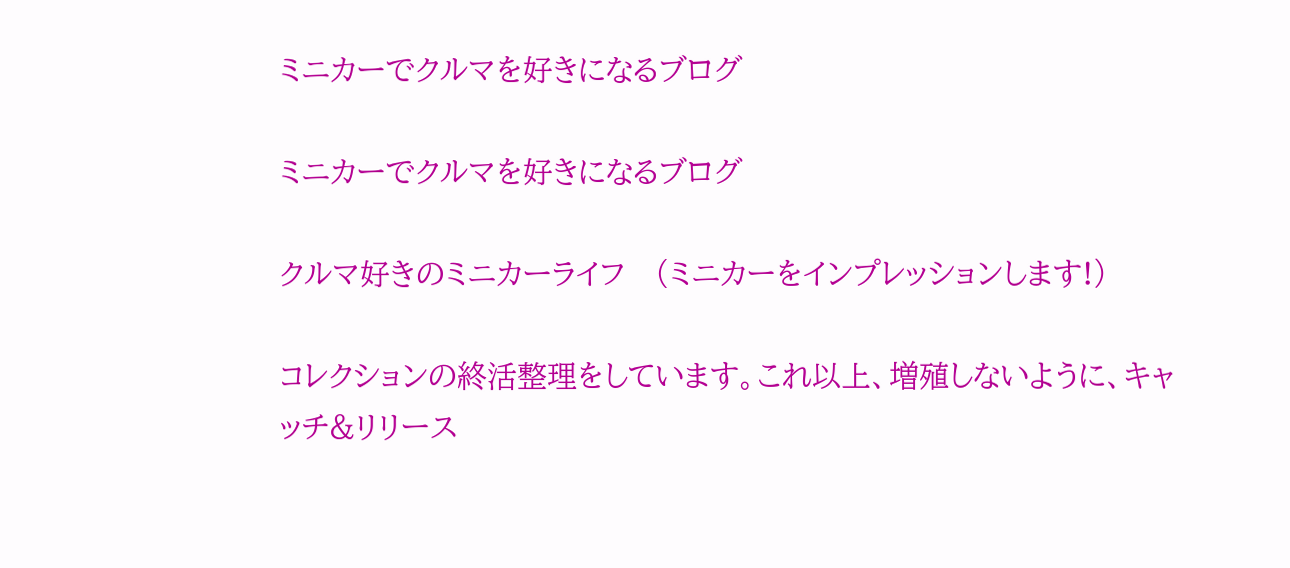ミニカーでクルマを好きになるブログ

ミニカーでクルマを好きになるブログ

クルマ好きのミニカーライフ   (ミニカーをインプレッションします!)

コレクションの終活整理をしています。これ以上、増殖しないように、キャッチ&リリース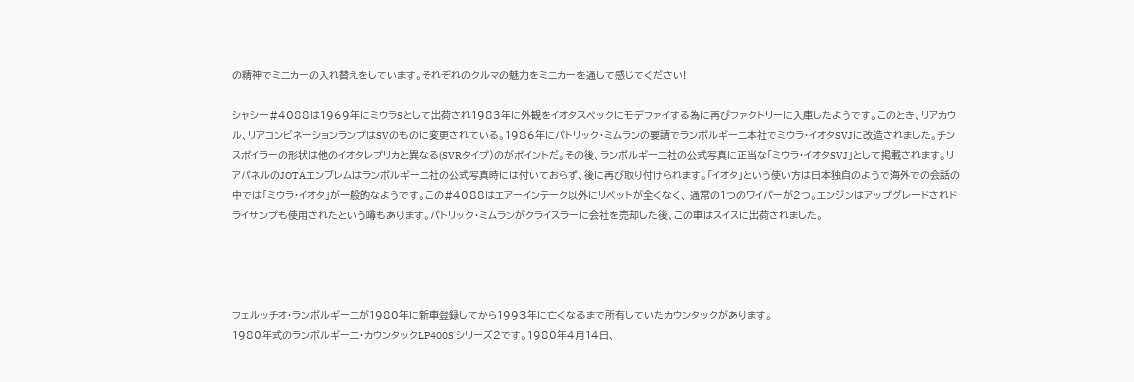の精神でミニカーの入れ替えをしています。それぞれのクルマの魅力をミニカーを通して感じてください!

シャシー#4088は1969年にミウラSとして出荷され1983年に外観をイオタスペックにモデファイする為に再びファクトリーに入庫したようです。このとき、リアカウル、リアコンビネーションランプはSVのものに変更されている。1986年にパトリック・ミムランの要請でランボルギーニ本社でミウラ・イオタSVJに改造されました。チンスポイラーの形状は他のイオタレプリカと異なる(SVRタイプ)のがポイントだ。その後、ランボルギーニ社の公式写真に正当な「ミウラ・イオタSVJ」として掲載されます。リアパネルのJOTAエンブレムはランボルギーニ社の公式写真時には付いておらず、後に再び取り付けられます。「イオタ」という使い方は日本独自のようで海外での会話の中では「ミウラ・イオタ」が一般的なようです。この#4088はエアーインテーク以外にリベットが全くなく、 通常の1つのワイパーが2つ。エンジンはアップグレードされドライサンプも使用されたという噂もあります。パトリック・ミムランがクライスラーに会社を売却した後、この車はスイスに出荷されました。




フェルッチオ・ランボルギーニが1980年に新車登録してから1993年に亡くなるまで所有していたカウンタックがあります。
1980年式のランボルギーニ・カウンタックLP400S シリーズ2です。1980年4月14日、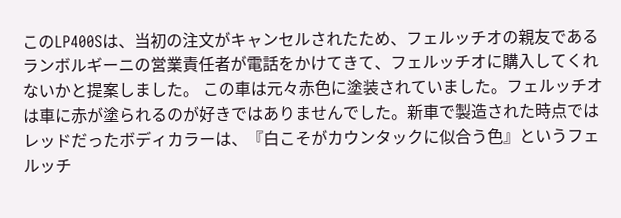このLP400Sは、当初の注文がキャンセルされたため、フェルッチオの親友であるランボルギーニの営業責任者が電話をかけてきて、フェルッチオに購入してくれないかと提案しました。 この車は元々赤色に塗装されていました。フェルッチオは車に赤が塗られるのが好きではありませんでした。新車で製造された時点ではレッドだったボディカラーは、『白こそがカウンタックに似合う色』というフェルッチ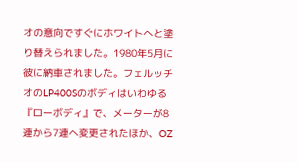オの意向ですぐにホワイトへと塗り替えられました。1980年5月に彼に納車されました。フェルッチオのLP400Sのボディはいわゆる『ローボディ』で、メーターが8連から7連へ変更されたほか、OZ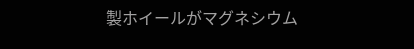製ホイールがマグネシウム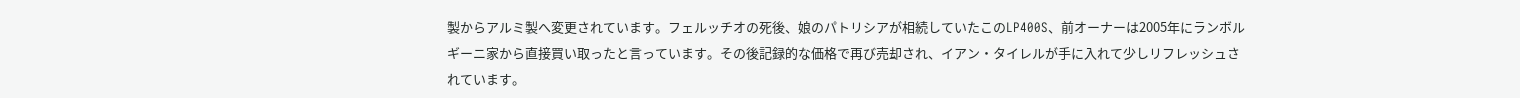製からアルミ製へ変更されています。フェルッチオの死後、娘のパトリシアが相続していたこのLP400S、前オーナーは2005年にランボルギーニ家から直接買い取ったと言っています。その後記録的な価格で再び売却され、イアン・タイレルが手に入れて少しリフレッシュされています。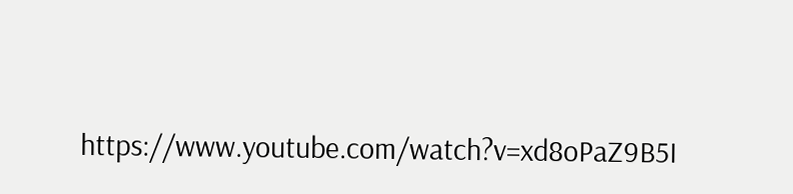https://www.youtube.com/watch?v=xd8oPaZ9B5I